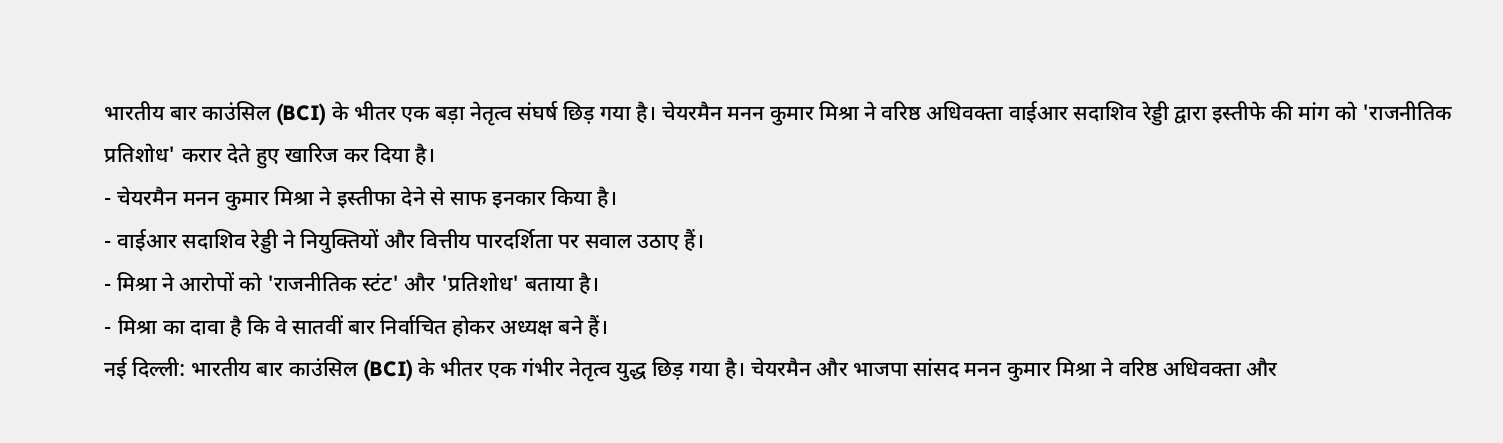भारतीय बार काउंसिल (BCI) के भीतर एक बड़ा नेतृत्व संघर्ष छिड़ गया है। चेयरमैन मनन कुमार मिश्रा ने वरिष्ठ अधिवक्ता वाईआर सदाशिव रेड्डी द्वारा इस्तीफे की मांग को 'राजनीतिक प्रतिशोध' करार देते हुए खारिज कर दिया है।
- चेयरमैन मनन कुमार मिश्रा ने इस्तीफा देने से साफ इनकार किया है।
- वाईआर सदाशिव रेड्डी ने नियुक्तियों और वित्तीय पारदर्शिता पर सवाल उठाए हैं।
- मिश्रा ने आरोपों को 'राजनीतिक स्टंट' और 'प्रतिशोध' बताया है।
- मिश्रा का दावा है कि वे सातवीं बार निर्वाचित होकर अध्यक्ष बने हैं।
नई दिल्ली: भारतीय बार काउंसिल (BCI) के भीतर एक गंभीर नेतृत्व युद्ध छिड़ गया है। चेयरमैन और भाजपा सांसद मनन कुमार मिश्रा ने वरिष्ठ अधिवक्ता और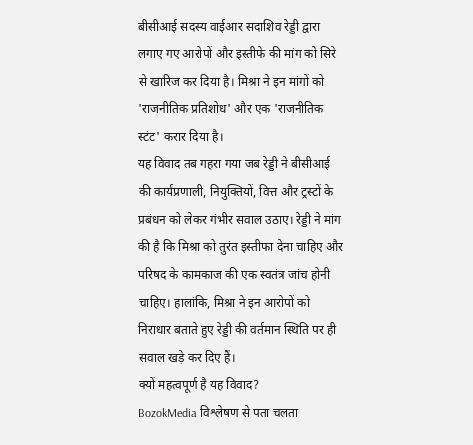बीसीआई सदस्य वाईआर सदाशिव रेड्डी द्वारा लगाए गए आरोपों और इस्तीफे की मांग को सिरे से खारिज कर दिया है। मिश्रा ने इन मांगों को 'राजनीतिक प्रतिशोध' और एक 'राजनीतिक स्टंट' करार दिया है।
यह विवाद तब गहरा गया जब रेड्डी ने बीसीआई की कार्यप्रणाली, नियुक्तियों, वित्त और ट्रस्टों के प्रबंधन को लेकर गंभीर सवाल उठाए। रेड्डी ने मांग की है कि मिश्रा को तुरंत इस्तीफा देना चाहिए और परिषद के कामकाज की एक स्वतंत्र जांच होनी चाहिए। हालांकि, मिश्रा ने इन आरोपों को निराधार बताते हुए रेड्डी की वर्तमान स्थिति पर ही सवाल खड़े कर दिए हैं।
क्यों महत्वपूर्ण है यह विवाद?
BozokMedia विश्लेषण से पता चलता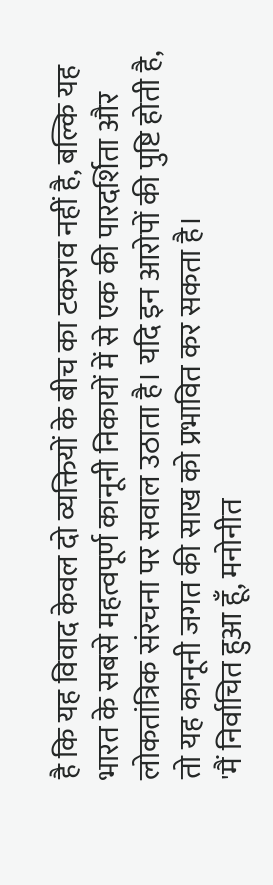है कि यह विवाद केवल दो व्यक्तियों के बीच का टकराव नहीं है, बल्कि यह भारत के सबसे महत्वपूर्ण कानूनी निकायों में से एक की पारदर्शिता और लोकतांत्रिक संरचना पर सवाल उठाता है। यदि इन आरोपों की पुष्टि होती है, तो यह कानूनी जगत की साख को प्रभावित कर सकता है।
'मैं निर्वाचित हुआ हूँ, मनोनीत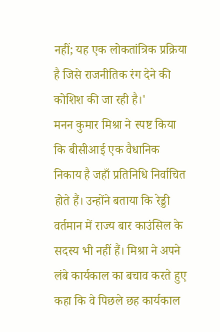नहीं; यह एक लोकतांत्रिक प्रक्रिया है जिसे राजनीतिक रंग देने की कोशिश की जा रही है।'
मनन कुमार मिश्रा ने स्पष्ट किया कि बीसीआई एक वैधानिक निकाय है जहाँ प्रतिनिधि निर्वाचित होते हैं। उन्होंने बताया कि रेड्डी वर्तमान में राज्य बार काउंसिल के सदस्य भी नहीं हैं। मिश्रा ने अपने लंबे कार्यकाल का बचाव करते हुए कहा कि वे पिछले छह कार्यकाल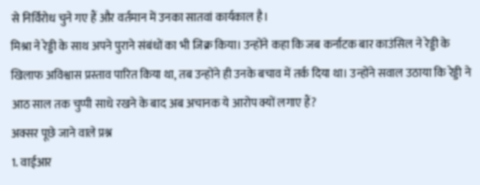से निर्विरोध चुने गए हैं और वर्तमान में उनका सातवां कार्यकाल है।
मिश्रा ने रेड्डी के साथ अपने पुराने संबंधों का भी जिक्र किया। उन्होंने कहा कि जब कर्नाटक बार काउंसिल ने रेड्डी के खिलाफ अविश्वास प्रस्ताव पारित किया था, तब उन्होंने ही उनके बचाव में तर्क दिया था। उन्होंने सवाल उठाया कि रेड्डी ने आठ साल तक चुप्पी साधे रखने के बाद अब अचानक ये आरोप क्यों लगाए हैं?
अक्सर पूछे जाने वाले प्रश्न
1. वाईआर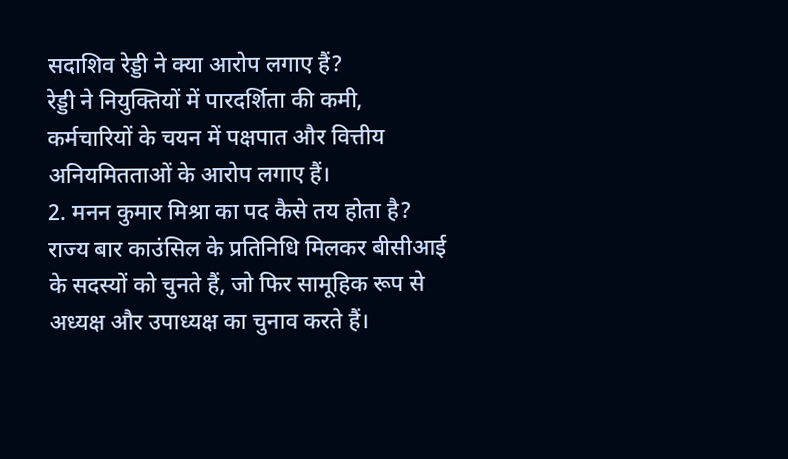सदाशिव रेड्डी ने क्या आरोप लगाए हैं?
रेड्डी ने नियुक्तियों में पारदर्शिता की कमी, कर्मचारियों के चयन में पक्षपात और वित्तीय अनियमितताओं के आरोप लगाए हैं।
2. मनन कुमार मिश्रा का पद कैसे तय होता है?
राज्य बार काउंसिल के प्रतिनिधि मिलकर बीसीआई के सदस्यों को चुनते हैं, जो फिर सामूहिक रूप से अध्यक्ष और उपाध्यक्ष का चुनाव करते हैं।